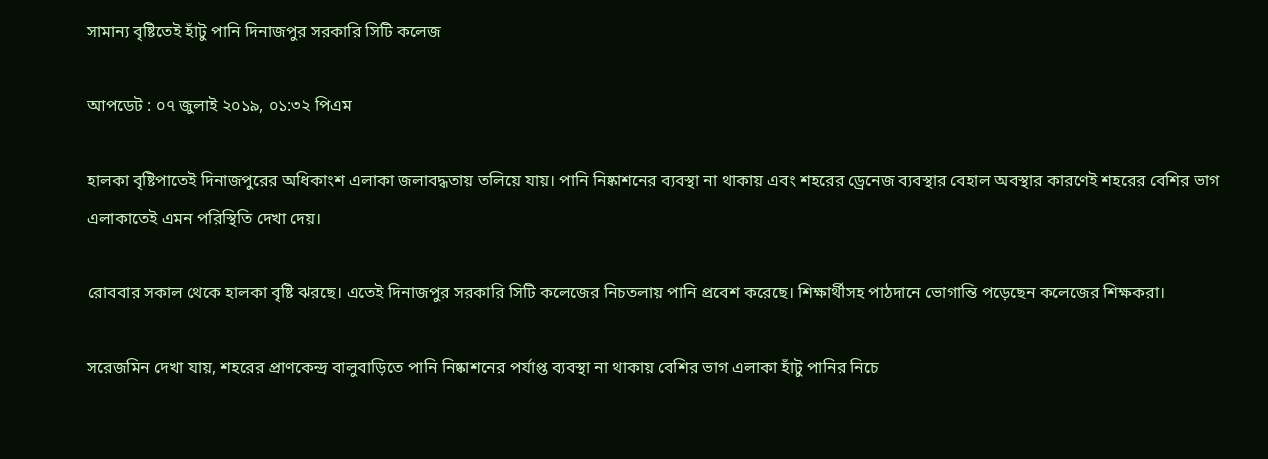সামান্য বৃষ্টিতেই হাঁটু পানি দিনাজপুর সরকারি সিটি কলেজ

আপডেট : ০৭ জুলাই ২০১৯, ০১:৩২ পিএম

হালকা বৃষ্টিপাতেই দিনাজপুরের অধিকাংশ এলাকা জলাবদ্ধতায় তলিয়ে যায়। পানি নিষ্কাশনের ব্যবস্থা না থাকায় এবং শহরের ড্রেনেজ ব্যবস্থার বেহাল অবস্থার কারণেই শহরের বেশির ভাগ এলাকাতেই এমন পরিস্থিতি দেখা দেয়।

রোববার সকাল থেকে হালকা বৃষ্টি ঝরছে। এতেই দিনাজপুর সরকারি সিটি কলেজের নিচতলায় পানি প্রবেশ করেছে। শিক্ষার্থীসহ পাঠদানে ভোগান্তি পড়েছেন কলেজের শিক্ষকরা।

সরেজমিন দেখা যায়, শহরের প্রাণকেন্দ্র বালুবাড়িতে পানি নিষ্কাশনের পর্যাপ্ত ব্যবস্থা না থাকায় বেশির ভাগ এলাকা হাঁটু পানির নিচে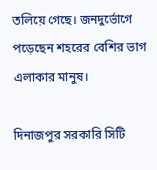তলিয়ে গেছে। জনদুর্ভোগে পড়েছেন শহরের বেশির ভাগ এলাকার মানুষ।

দিনাজপুর সরকারি সিটি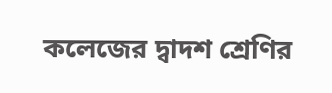কলেজের দ্বাদশ শ্রেণির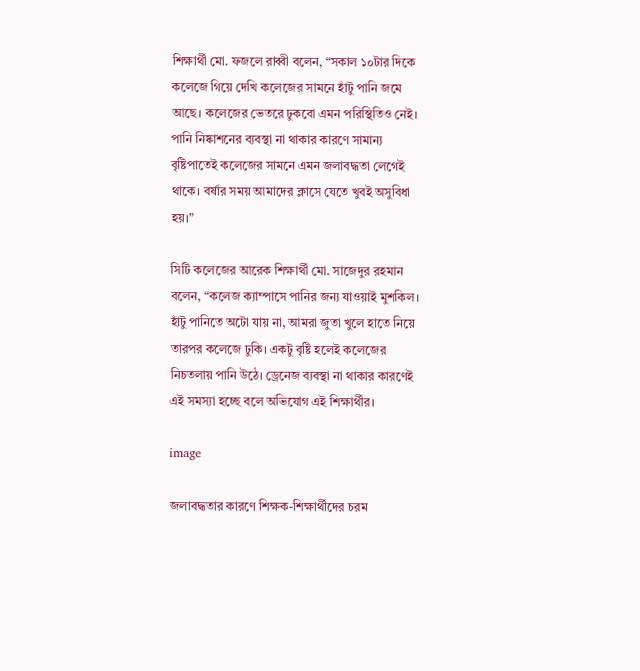শিক্ষার্থী মো. ফজলে রাব্বী বলেন, “সকাল ১০টার দিকে কলেজে গিয়ে দেখি কলেজের সামনে হাঁটু পানি জমে আছে। কলেজের ভেতরে ঢুকবো এমন পরিস্থিতিও নেই। পানি নিষ্কাশনের ব্যবস্থা না থাকার কারণে সামান্য বৃষ্টিপাতেই কলেজের সামনে এমন জলাবদ্ধতা লেগেই থাকে। বর্ষার সময় আমাদের ক্লাসে যেতে খুবই অসুবিধা হয়।”

সিটি কলেজের আরেক শিক্ষার্থী মো. সাজেদুর রহমান বলেন, “কলেজ ক্যাম্পাসে পানির জন্য যাওয়াই মুশকিল। হাঁটু পানিতে অটো যায় না, আমরা জুতা খুলে হাতে নিয়ে তারপর কলেজে ঢুকি। একটু বৃষ্টি হলেই কলেজের নিচতলায় পানি উঠে। ড্রেনেজ ব্যবস্থা না থাকার কারণেই এই সমস্যা হচ্ছে বলে অভিযোগ এই শিক্ষার্থীর।

image

জলাবদ্ধতার কারণে শিক্ষক-শিক্ষার্থীদের চরম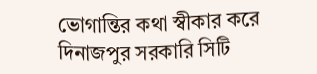ভোগান্তির কথা স্বীকার করে দিনাজপুর সরকারি সিটি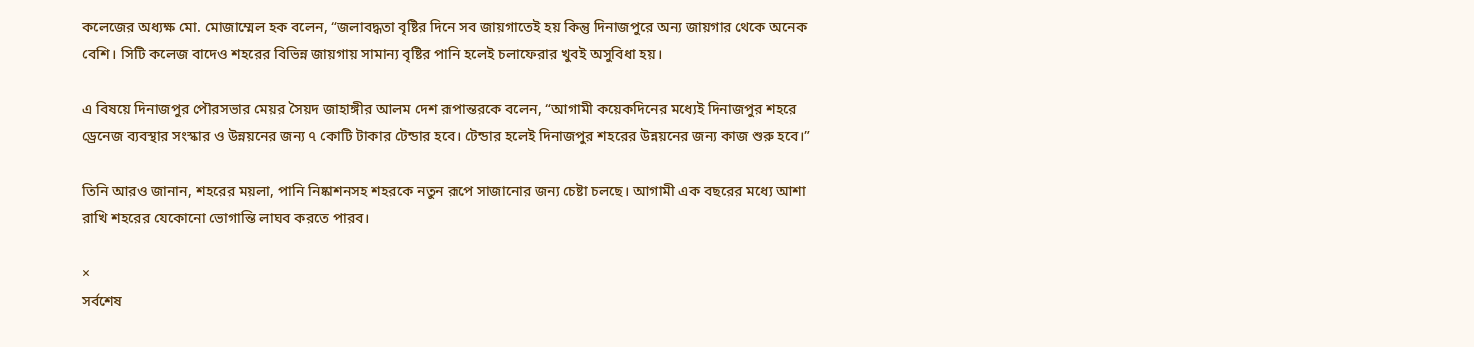কলেজের অধ্যক্ষ মো. মোজাম্মেল হক বলেন, “জলাবদ্ধতা বৃষ্টির দিনে সব জায়গাতেই হয় কিন্তু দিনাজপুরে অন্য জায়গার থেকে অনেক বেশি। সিটি কলেজ বাদেও শহরের বিভিন্ন জায়গায় সামান্য বৃষ্টির পানি হলেই চলাফেরার খুবই অসুবিধা হয়।

এ বিষয়ে দিনাজপুর পৌরসভার মেয়র সৈয়দ জাহাঙ্গীর আলম দেশ রূপান্তরকে বলেন, “আগামী কয়েকদিনের মধ্যেই দিনাজপুর শহরে ড্রেনেজ ব্যবস্থার সংস্কার ও উন্নয়নের জন্য ৭ কোটি টাকার টেন্ডার হবে। টেন্ডার হলেই দিনাজপুর শহরের উন্নয়নের জন্য কাজ শুরু হবে।”

তিনি আরও জানান, শহরের ময়লা, পানি নিষ্কাশনসহ শহরকে নতুন রূপে সাজানোর জন্য চেষ্টা চলছে। আগামী এক বছরের মধ্যে আশা রাখি শহরের যেকোনো ভোগান্তি লাঘব করতে পারব।

×
সর্বশেষ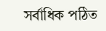সর্বাধিক পঠিত